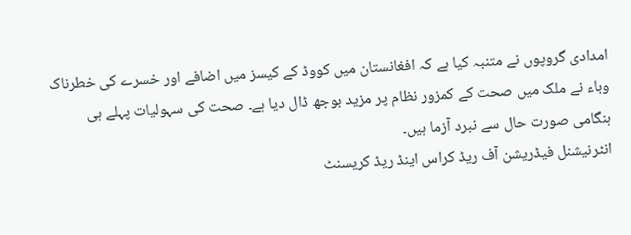امدادی گروپوں نے متنبہ کیا ہے کہ افغانستان میں کووڈ کے کیسز میں اضافے اور خسرے کی خطرناک وباء نے ملک میں صحت کے کمزور نظام پر مزید بوجھ ڈال دیا ہے۔ صحت کی سہولیات پہلے ہی ہنگامی صورت حال سے نبرد آزما ہیں۔
انٹرنیشنل فیڈریشن آف ریڈ کراس اینڈ ریڈ کریسنٹ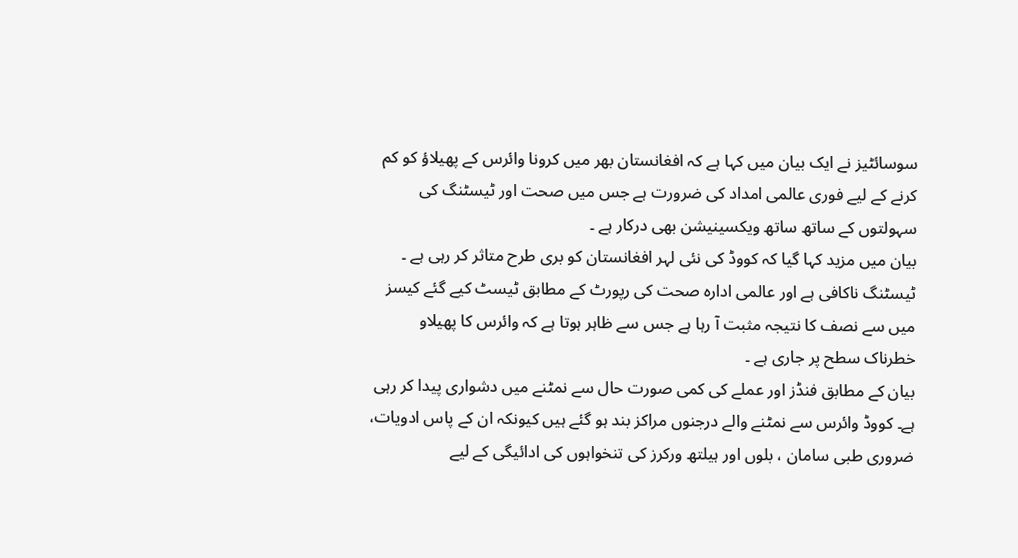سوسائٹیز نے ایک بیان میں کہا ہے کہ افغانستان بھر میں کرونا وائرس کے پھیلاؤ کو کم کرنے کے لیے فوری عالمی امداد کی ضرورت ہے جس میں صحت اور ٹیسٹنگ کی سہولتوں کے ساتھ ساتھ ویکسینیشن بھی درکار ہے ۔
بیان میں مزید کہا گیا کہ کووڈ کی نئی لہر افغانستان کو بری طرح متاثر کر رہی ہے ۔ ٹیسٹنگ ناکافی ہے اور عالمی ادارہ صحت کی رپورٹ کے مطابق ٹیسٹ کیے گئے کیسز میں سے نصف کا نتیجہ مثبت آ رہا ہے جس سے ظاہر ہوتا ہے کہ وائرس کا پھیلاو خطرناک سطح پر جاری ہے ۔
بیان کے مطابق فنڈز اور عملے کی کمی صورت حال سے نمٹنے میں دشواری پیدا کر رہی ہے۔ کووڈ وائرس سے نمٹنے والے درجنوں مراکز بند ہو گئے ہیں کیونکہ ان کے پاس ادویات، ضروری طبی سامان ، بلوں اور ہیلتھ ورکرز کی تنخواہوں کی ادائیگی کے لیے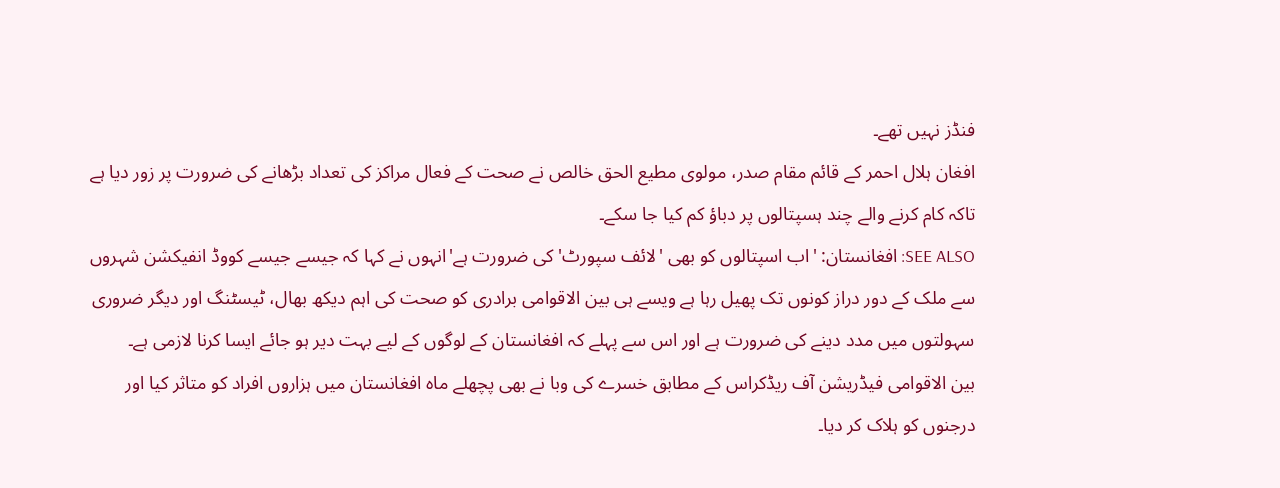فنڈز نہیں تھے۔
افغان ہلال احمر کے قائم مقام صدر، مولوی مطیع الحق خالص نے صحت کے فعال مراکز کی تعداد بڑھانے کی ضرورت پر زور دیا ہے تاکہ کام کرنے والے چند ہسپتالوں پر دباؤ کم کیا جا سکے۔
SEE ALSO: افغانستان: 'اب اسپتالوں کو بھی 'لائف سپورٹ' کی ضرورت ہے'انہوں نے کہا کہ جیسے جیسے کووڈ انفیکشن شہروں سے ملک کے دور دراز کونوں تک پھیل رہا ہے ویسے ہی بین الاقوامی برادری کو صحت کی اہم دیکھ بھال، ٹیسٹنگ اور دیگر ضروری سہولتوں میں مدد دینے کی ضرورت ہے اور اس سے پہلے کہ افغانستان کے لوگوں کے لیے بہت دیر ہو جائے ایسا کرنا لازمی ہے۔
بین الاقوامی فیڈریشن آف ریڈکراس کے مطابق خسرے کی وبا نے بھی پچھلے ماہ افغانستان میں ہزاروں افراد کو متاثر کیا اور درجنوں کو ہلاک کر دیا۔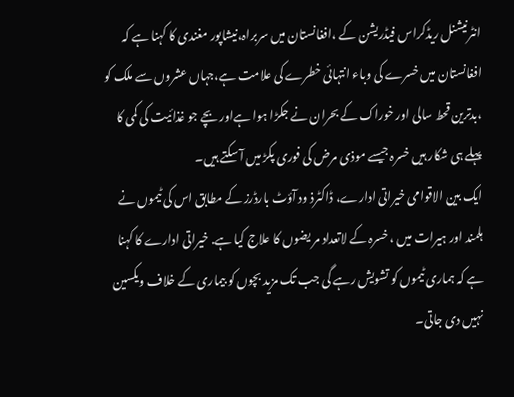انٹرنیشنل ریڈکراس فیڈریشن کے ،افغانستان میں سربراہ،نیشاپور مغندی کا کہنا ہے کہ افغانستان میں خسرے کی وباء انتہائی خطرے کی علامت ہے،جہاں عشروں سے ملک کو ،بدترین قحط سالی اور خوراک کے بحران نے جکڑا ہوا ہےاور بچے جو غذائیت کی کمی کا پہلے ہی شکار ہیں خسرہ جیسے موذی مرض کی فوری پکڑ میں آ سکتے ہیں۔
ایک بین الاقوامی خیراتی ادارے، ڈاکٹرذ ود آؤٹ بارڈرز کے مطابق اس کی ٹیموں نے ہلمند اور ہیرات میں ، خسرہ کے لاتعداد مر یضوں کا علاج کیا ہے. خیراتی ادارے کا کہنا ہے کہ ہماری ٹیموں کو تشویش رہے گی جب تک مزید بچوں کو بیماری کے خلاف ویکسین نہیں دی جاتی۔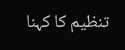تنظیم کا کہنا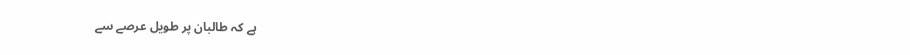ہے کہ طالبان پر طویل عرصے سے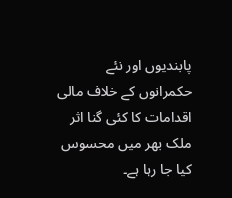پابندیوں اور نئے حکمرانوں کے خلاف مالی اقدامات کا کئی گنا اثر ملک بھر میں محسوس کیا جا رہا ہے۔